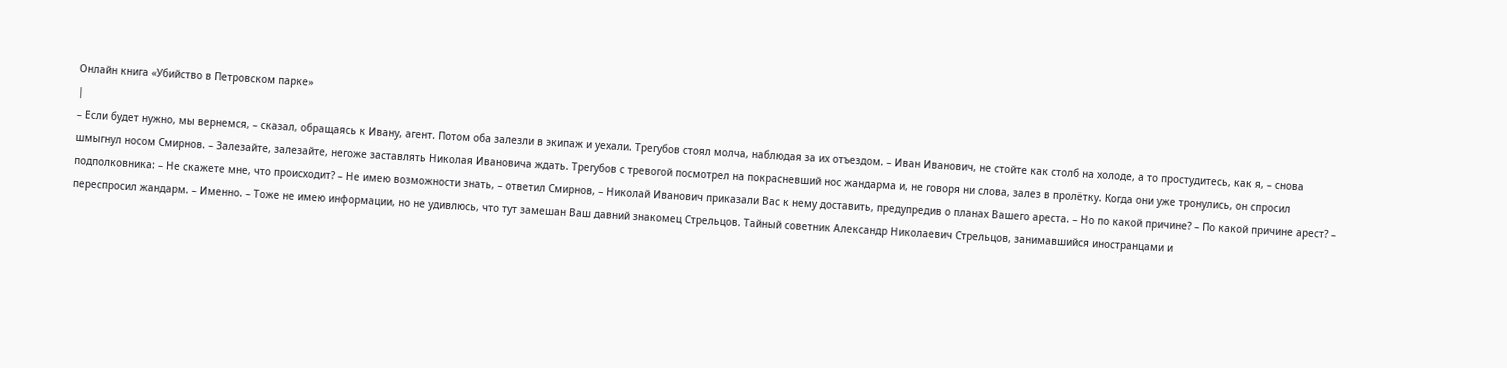Онлайн книга «Убийство в Петровском парке»
|
– Если будет нужно, мы вернемся, – сказал, обращаясь к Ивану, агент. Потом оба залезли в экипаж и уехали. Трегубов стоял молча, наблюдая за их отъездом. – Иван Иванович, не стойте как столб на холоде, а то простудитесь, как я, – снова шмыгнул носом Смирнов. – Залезайте, залезайте, негоже заставлять Николая Ивановича ждать. Трегубов с тревогой посмотрел на покрасневший нос жандарма и, не говоря ни слова, залез в пролётку. Когда они уже тронулись, он спросил подполковника: – Не скажете мне, что происходит? – Не имею возможности знать, – ответил Смирнов, – Николай Иванович приказали Вас к нему доставить, предупредив о планах Вашего ареста. – Но по какой причине? – По какой причине арест? – переспросил жандарм. – Именно. – Тоже не имею информации, но не удивлюсь, что тут замешан Ваш давний знакомец Стрельцов. Тайный советник Александр Николаевич Стрельцов, занимавшийся иностранцами и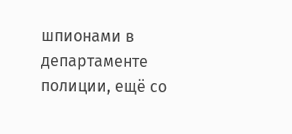шпионами в департаменте полиции, ещё со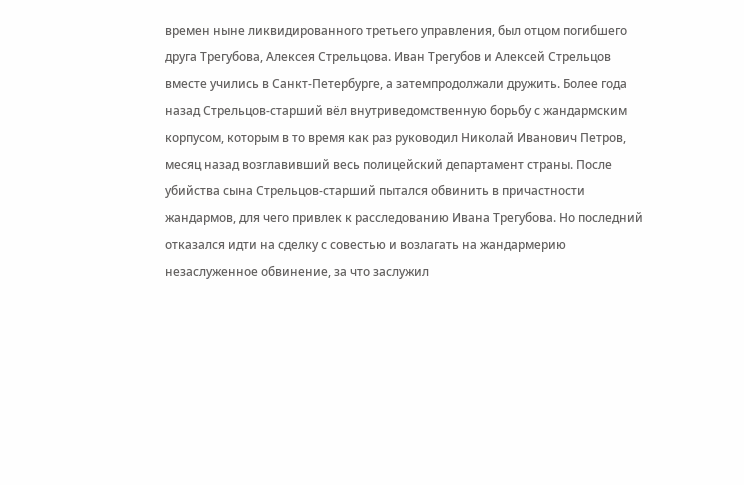времен ныне ликвидированного третьего управления, был отцом погибшего друга Трегубова, Алексея Стрельцова. Иван Трегубов и Алексей Стрельцов вместе учились в Санкт-Петербурге, а затемпродолжали дружить. Более года назад Стрельцов-старший вёл внутриведомственную борьбу с жандармским корпусом, которым в то время как раз руководил Николай Иванович Петров, месяц назад возглавивший весь полицейский департамент страны. После убийства сына Стрельцов-старший пытался обвинить в причастности жандармов, для чего привлек к расследованию Ивана Трегубова. Но последний отказался идти на сделку с совестью и возлагать на жандармерию незаслуженное обвинение, за что заслужил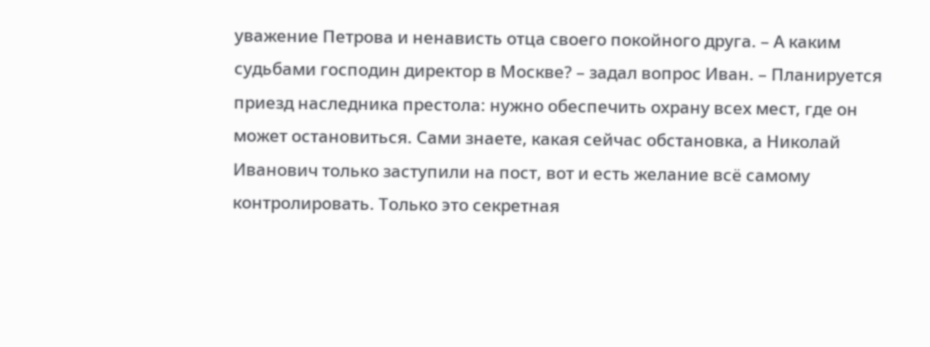уважение Петрова и ненависть отца своего покойного друга. – А каким судьбами господин директор в Москве? – задал вопрос Иван. – Планируется приезд наследника престола: нужно обеспечить охрану всех мест, где он может остановиться. Сами знаете, какая сейчас обстановка, а Николай Иванович только заступили на пост, вот и есть желание всё самому контролировать. Только это секретная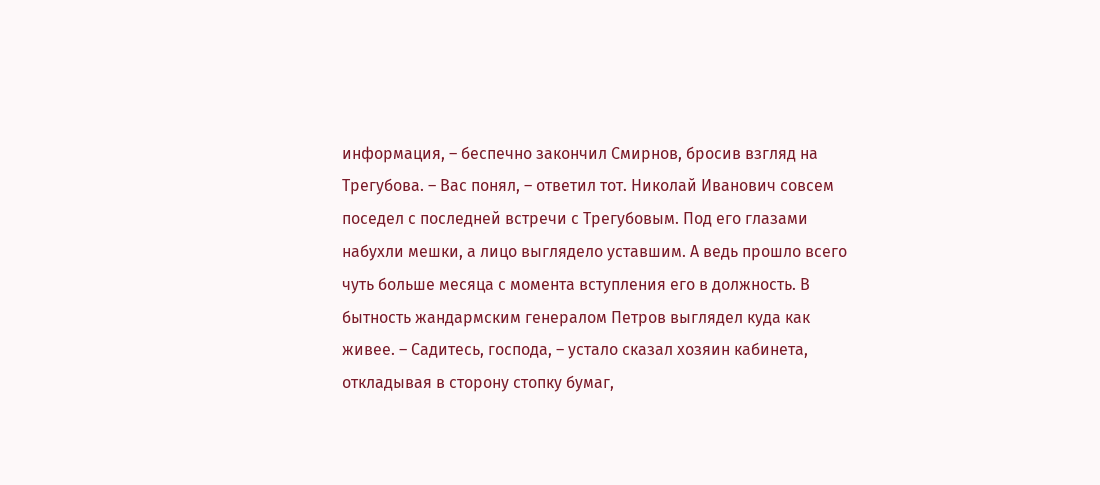информация, – беспечно закончил Смирнов, бросив взгляд на Трегубова. – Вас понял, – ответил тот. Николай Иванович совсем поседел с последней встречи с Трегубовым. Под его глазами набухли мешки, а лицо выглядело уставшим. А ведь прошло всего чуть больше месяца с момента вступления его в должность. В бытность жандармским генералом Петров выглядел куда как живее. – Садитесь, господа, – устало сказал хозяин кабинета, откладывая в сторону стопку бумаг,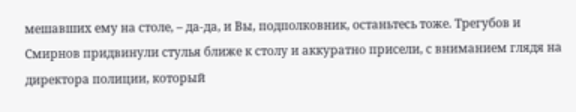мешавших ему на столе, – да-да, и Вы, подполковник, останьтесь тоже. Трегубов и Смирнов придвинули стулья ближе к столу и аккуратно присели, с вниманием глядя на директора полиции, который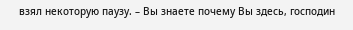взял некоторую паузу. – Вы знаете почему Вы здесь, господин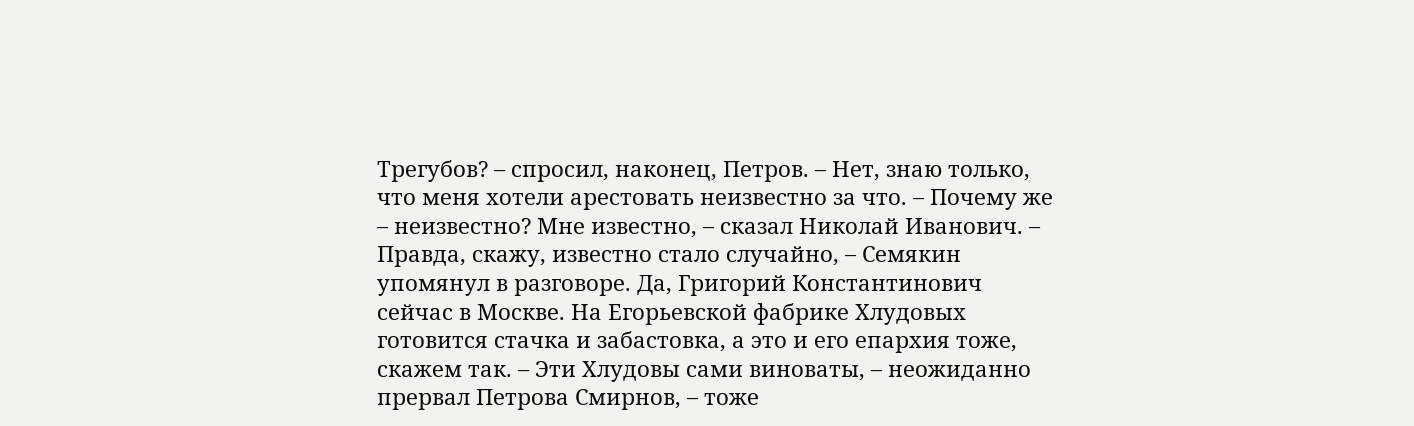Трегубов? – спросил, наконец, Петров. – Нет, знаю только, что меня хотели арестовать неизвестно за что. – Почему же – неизвестно? Мне известно, – сказал Николай Иванович. – Правда, скажу, известно стало случайно, – Семякин упомянул в разговоре. Да, Григорий Константинович сейчас в Москве. На Егорьевской фабрике Хлудовых готовится стачка и забастовка, а это и его епархия тоже, скажем так. – Эти Хлудовы сами виноваты, – неожиданно прервал Петрова Смирнов, – тоже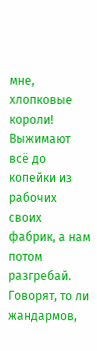мне, хлопковые короли! Выжимают всё до копейки из рабочих своих фабрик, а нам потом разгребай. Говорят, то ли жандармов,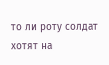то ли роту солдат хотят на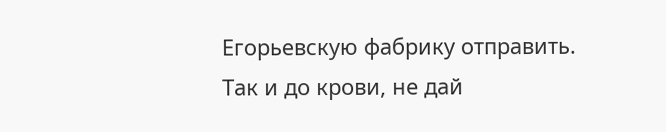Егорьевскую фабрику отправить. Так и до крови, не дай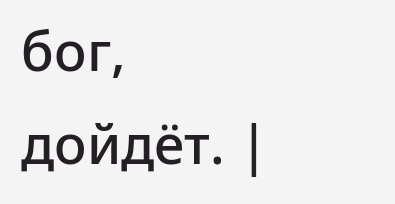бог, дойдёт. |